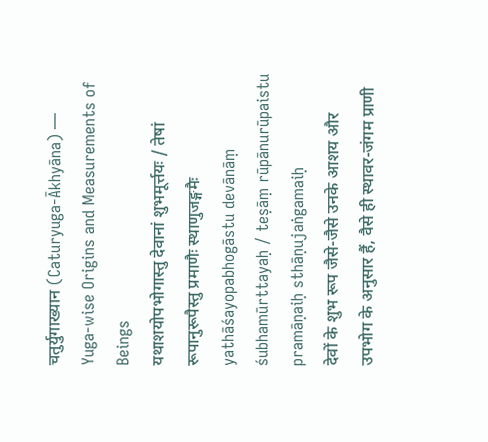चतुर्युगाख्यान (Caturyuga-Ākhyāna) — Yuga-wise Origins and Measurements of Beings
यथाशयोपभोगास्तु देवानां शुभमूर्त्तयः / तेषां रूपानुरूपैस्तु प्रमाणैः स्थाणुजङ्गमैः
yathāśayopabhogāstu devānāṃ śubhamūrttayaḥ / teṣāṃ rūpānurūpaistu pramāṇaiḥ sthāṇujaṅgamaiḥ
देवों के शुभ रूप जैसे-जैसे उनके आशय और उपभोग के अनुसार हैं, वैसे ही स्थावर-जंगम प्राणी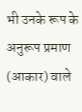भी उनके रूप के अनुरूप प्रमाण (आकार) वाले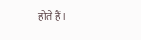होते हैं।